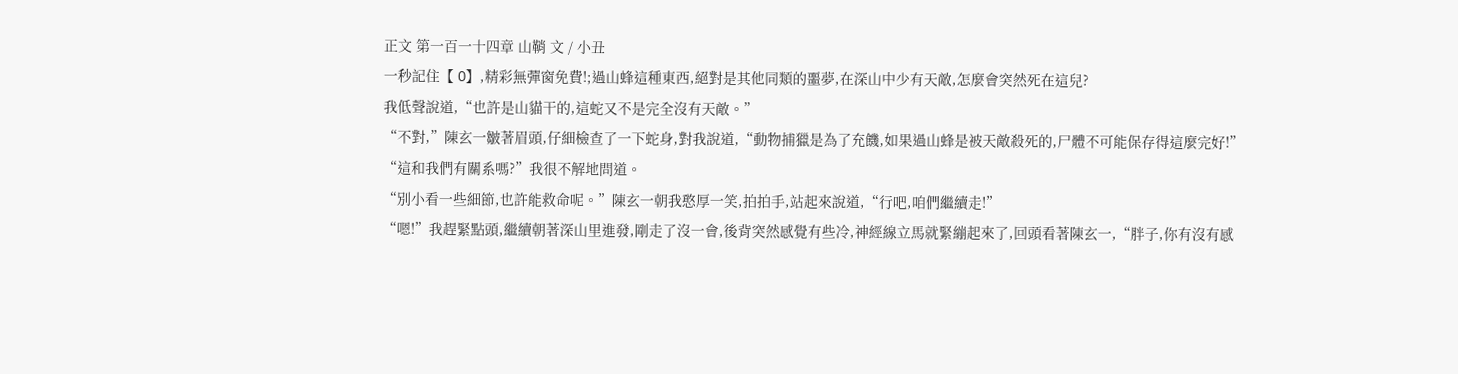正文 第一百一十四章 山鞘 文 / 小丑
一秒記住【 O】,精彩無彈窗免費!;過山蜂這種東西,絕對是其他同類的噩夢,在深山中少有天敵,怎麼會突然死在這兒?
我低聲說道,“也許是山貓干的,這蛇又不是完全沒有天敵。”
“不對,”陳玄一皺著眉頭,仔細檢查了一下蛇身,對我說道,“動物捕獵是為了充饑,如果過山蜂是被天敵殺死的,尸體不可能保存得這麼完好!”
“這和我們有關系嗎?”我很不解地問道。
“別小看一些細節,也許能救命呢。”陳玄一朝我憨厚一笑,拍拍手,站起來說道,“行吧,咱們繼續走!”
“嗯!”我趕緊點頭,繼續朝著深山里進發,剛走了沒一會,後背突然感覺有些冷,神經線立馬就緊繃起來了,回頭看著陳玄一,“胖子,你有沒有感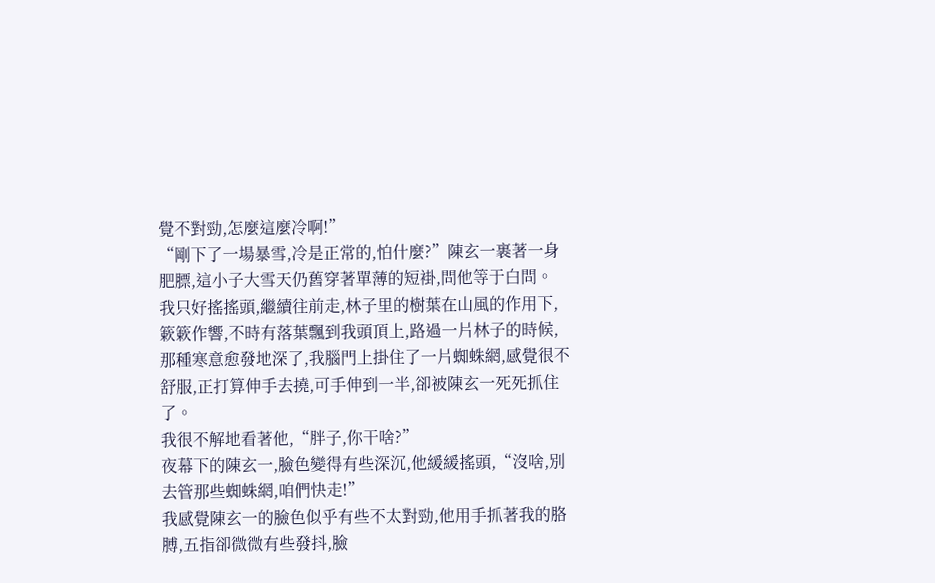覺不對勁,怎麼這麼冷啊!”
“剛下了一場暴雪,冷是正常的,怕什麼?”陳玄一裹著一身肥膘,這小子大雪天仍舊穿著單薄的短褂,問他等于白問。
我只好搖搖頭,繼續往前走,林子里的樹葉在山風的作用下,簌簌作響,不時有落葉飄到我頭頂上,路過一片林子的時候,那種寒意愈發地深了,我腦門上掛住了一片蜘蛛網,感覺很不舒服,正打算伸手去撓,可手伸到一半,卻被陳玄一死死抓住了。
我很不解地看著他,“胖子,你干啥?”
夜幕下的陳玄一,臉色變得有些深沉,他緩緩搖頭,“沒啥,別去管那些蜘蛛網,咱們快走!”
我感覺陳玄一的臉色似乎有些不太對勁,他用手抓著我的胳膊,五指卻微微有些發抖,臉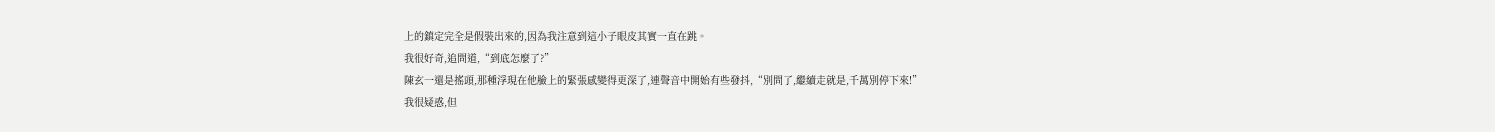上的鎮定完全是假裝出來的,因為我注意到這小子眼皮其實一直在跳。
我很好奇,追問道,“到底怎麼了?”
陳玄一還是搖頭,那種浮現在他臉上的緊張感變得更深了,連聲音中開始有些發抖,“別問了,繼續走就是,千萬別停下來!”
我很疑惑,但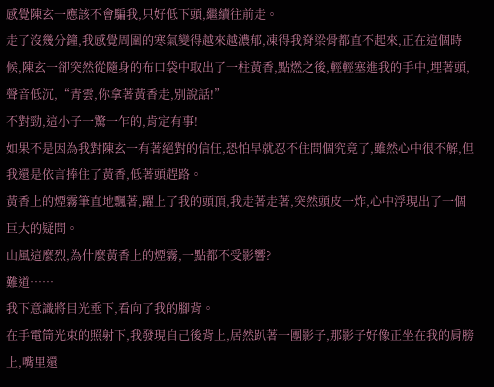感覺陳玄一應該不會騙我,只好低下頭,繼續往前走。
走了沒幾分鐘,我感覺周圍的寒氣變得越來越濃郁,凍得我脊梁骨都直不起來,正在這個時候,陳玄一卻突然從隨身的布口袋中取出了一柱黃香,點燃之後,輕輕塞進我的手中,埋著頭,聲音低沉,“青雲,你拿著黃香走,別說話!”
不對勁,這小子一驚一乍的,肯定有事!
如果不是因為我對陳玄一有著絕對的信任,恐怕早就忍不住問個究竟了,雖然心中很不解,但我還是依言捧住了黃香,低著頭趕路。
黃香上的煙霧筆直地飄著,躍上了我的頭頂,我走著走著,突然頭皮一炸,心中浮現出了一個巨大的疑問。
山風這麼烈,為什麼黃香上的煙霧,一點都不受影響?
難道……
我下意識將目光垂下,看向了我的腳背。
在手電筒光束的照射下,我發現自己後背上,居然趴著一團影子,那影子好像正坐在我的肩膀上,嘴里還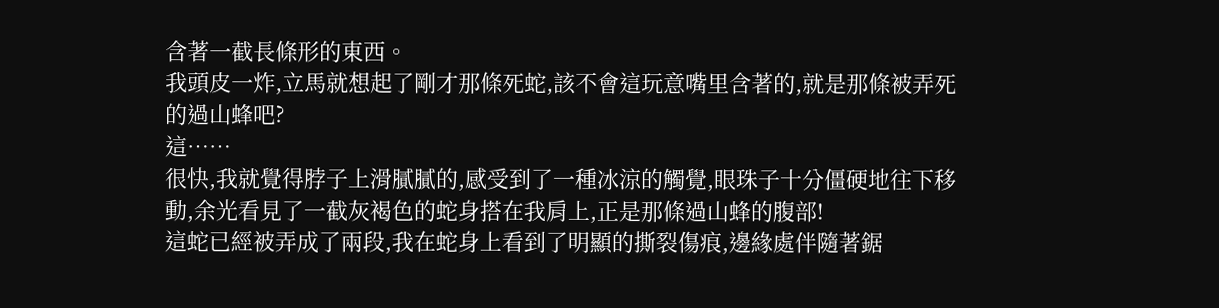含著一截長條形的東西。
我頭皮一炸,立馬就想起了剛才那條死蛇,該不會這玩意嘴里含著的,就是那條被弄死的過山蜂吧?
這……
很快,我就覺得脖子上滑膩膩的,感受到了一種冰涼的觸覺,眼珠子十分僵硬地往下移動,余光看見了一截灰褐色的蛇身搭在我肩上,正是那條過山蜂的腹部!
這蛇已經被弄成了兩段,我在蛇身上看到了明顯的撕裂傷痕,邊緣處伴隨著鋸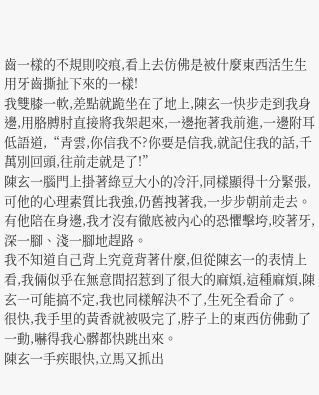齒一樣的不規則咬痕,看上去仿佛是被什麼東西活生生用牙齒撕扯下來的一樣!
我雙膝一軟,差點就跪坐在了地上,陳玄一快步走到我身邊,用胳膊肘直接將我架起來,一邊拖著我前進,一邊附耳低語道,“青雲,你信我不?你要是信我,就記住我的話,千萬別回頭,往前走就是了!”
陳玄一腦門上掛著綠豆大小的冷汗,同樣顯得十分緊張,可他的心理素質比我強,仍舊拽著我,一步步朝前走去。
有他陪在身邊,我才沒有徹底被內心的恐懼擊垮,咬著牙,深一腳、淺一腳地趕路。
我不知道自己背上究竟背著什麼,但從陳玄一的表情上看,我倆似乎在無意間招惹到了很大的麻煩,這種麻煩,陳玄一可能搞不定,我也同樣解決不了,生死全看命了。
很快,我手里的黃香就被吸完了,脖子上的東西仿佛動了一動,嚇得我心髒都快跳出來。
陳玄一手疾眼快,立馬又抓出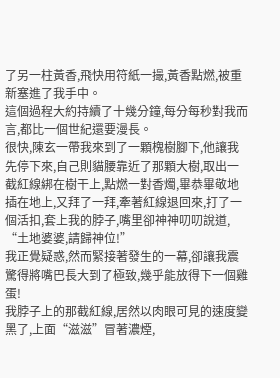了另一柱黃香,飛快用符紙一撮,黃香點燃,被重新塞進了我手中。
這個過程大約持續了十幾分鐘,每分每秒對我而言,都比一個世紀還要漫長。
很快,陳玄一帶我來到了一顆槐樹腳下,他讓我先停下來,自己則貓腰靠近了那顆大樹,取出一截紅線綁在樹干上,點燃一對香燭,畢恭畢敬地插在地上,又拜了一拜,牽著紅線退回來,打了一個活扣,套上我的脖子,嘴里卻神神叨叨說道,
“土地婆婆,請歸神位!”
我正覺疑惑,然而緊接著發生的一幕,卻讓我震驚得將嘴巴長大到了極致,幾乎能放得下一個雞蛋!
我脖子上的那截紅線,居然以肉眼可見的速度變黑了,上面“滋滋”冒著濃煙,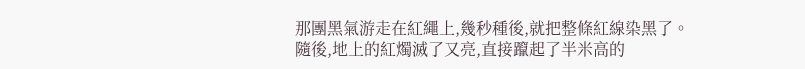那團黑氣游走在紅繩上,幾秒種後,就把整條紅線染黑了。
隨後,地上的紅燭滅了又亮,直接躥起了半米高的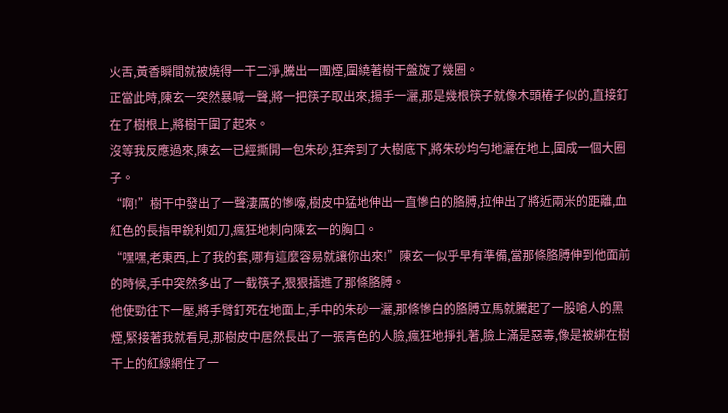火舌,黃香瞬間就被燒得一干二淨,騰出一團煙,圍繞著樹干盤旋了幾圈。
正當此時,陳玄一突然暴喊一聲,將一把筷子取出來,揚手一灑,那是幾根筷子就像木頭樁子似的,直接釘在了樹根上,將樹干圍了起來。
沒等我反應過來,陳玄一已經撕開一包朱砂,狂奔到了大樹底下,將朱砂均勻地灑在地上,圍成一個大圈子。
“啊!”樹干中發出了一聲淒厲的慘嚎,樹皮中猛地伸出一直慘白的胳膊,拉伸出了將近兩米的距離,血紅色的長指甲銳利如刀,瘋狂地刺向陳玄一的胸口。
“嘿嘿,老東西,上了我的套,哪有這麼容易就讓你出來!”陳玄一似乎早有準備,當那條胳膊伸到他面前的時候,手中突然多出了一截筷子,狠狠插進了那條胳膊。
他使勁往下一壓,將手臂釘死在地面上,手中的朱砂一灑,那條慘白的胳膊立馬就騰起了一股嗆人的黑煙,緊接著我就看見,那樹皮中居然長出了一張青色的人臉,瘋狂地掙扎著,臉上滿是惡毒,像是被綁在樹干上的紅線網住了一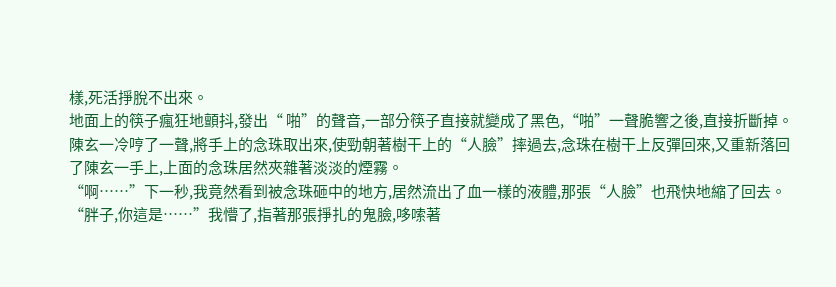樣,死活掙脫不出來。
地面上的筷子瘋狂地顫抖,發出“ 啪”的聲音,一部分筷子直接就變成了黑色,“啪”一聲脆響之後,直接折斷掉。
陳玄一冷哼了一聲,將手上的念珠取出來,使勁朝著樹干上的“人臉”摔過去,念珠在樹干上反彈回來,又重新落回了陳玄一手上,上面的念珠居然夾雜著淡淡的煙霧。
“啊……”下一秒,我竟然看到被念珠砸中的地方,居然流出了血一樣的液體,那張“人臉”也飛快地縮了回去。
“胖子,你這是……”我懵了,指著那張掙扎的鬼臉,哆嗦著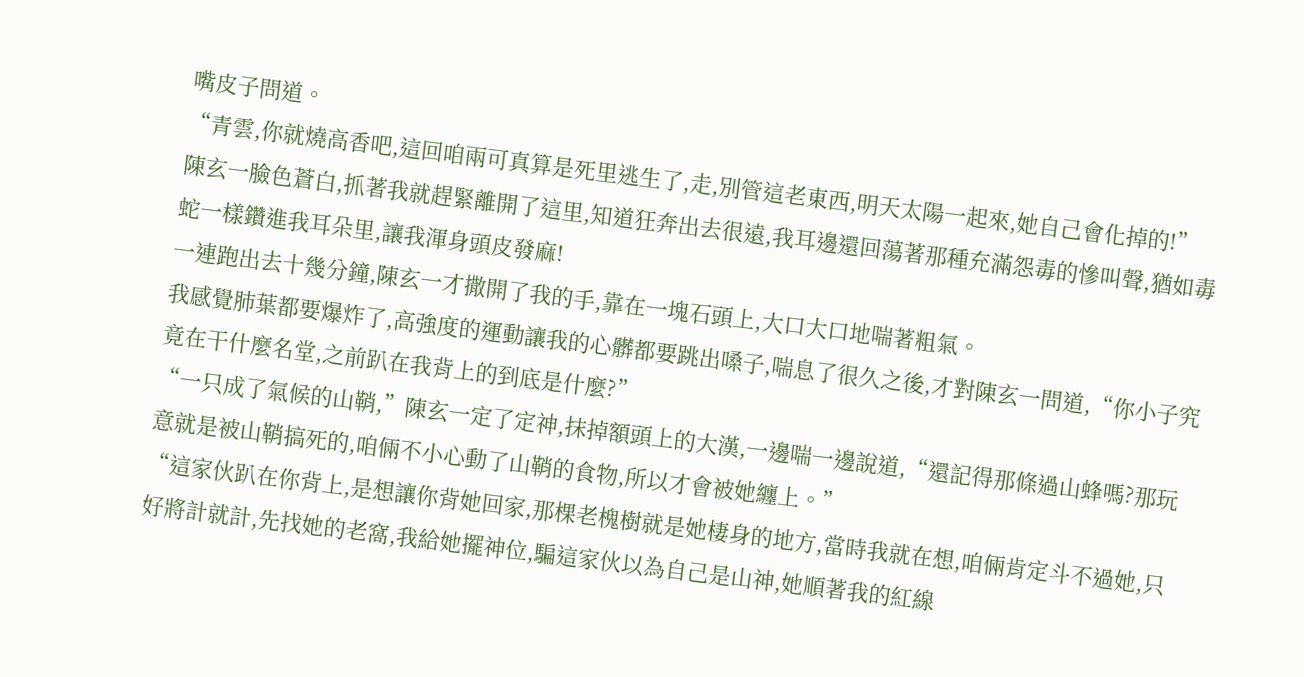嘴皮子問道。
“青雲,你就燒高香吧,這回咱兩可真算是死里逃生了,走,別管這老東西,明天太陽一起來,她自己會化掉的!”
陳玄一臉色蒼白,抓著我就趕緊離開了這里,知道狂奔出去很遠,我耳邊還回蕩著那種充滿怨毒的慘叫聲,猶如毒蛇一樣鑽進我耳朵里,讓我渾身頭皮發麻!
一連跑出去十幾分鐘,陳玄一才撒開了我的手,靠在一塊石頭上,大口大口地喘著粗氣。
我感覺肺葉都要爆炸了,高強度的運動讓我的心髒都要跳出嗓子,喘息了很久之後,才對陳玄一問道,“你小子究竟在干什麼名堂,之前趴在我背上的到底是什麼?”
“一只成了氣候的山鞘,”陳玄一定了定神,抹掉額頭上的大漢,一邊喘一邊說道,“還記得那條過山蜂嗎?那玩意就是被山鞘搞死的,咱倆不小心動了山鞘的食物,所以才會被她纏上。”
“這家伙趴在你背上,是想讓你背她回家,那棵老槐樹就是她棲身的地方,當時我就在想,咱倆肯定斗不過她,只好將計就計,先找她的老窩,我給她擺神位,騙這家伙以為自己是山神,她順著我的紅線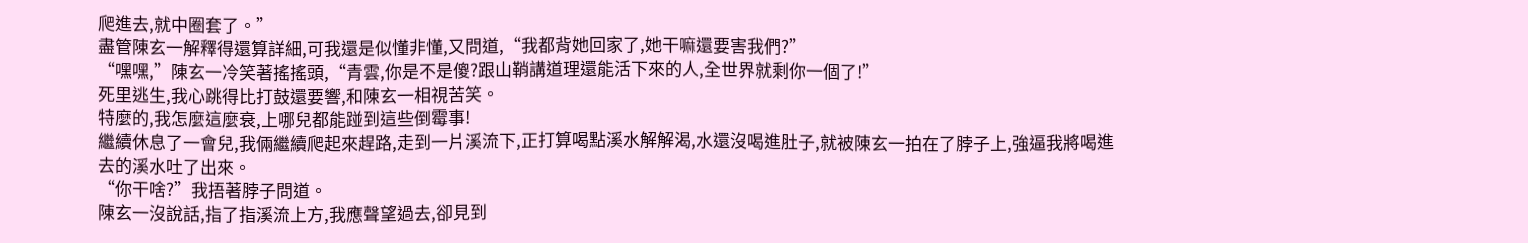爬進去,就中圈套了。”
盡管陳玄一解釋得還算詳細,可我還是似懂非懂,又問道,“我都背她回家了,她干嘛還要害我們?”
“嘿嘿,”陳玄一冷笑著搖搖頭,“青雲,你是不是傻?跟山鞘講道理還能活下來的人,全世界就剩你一個了!”
死里逃生,我心跳得比打鼓還要響,和陳玄一相視苦笑。
特麼的,我怎麼這麼衰,上哪兒都能踫到這些倒霉事!
繼續休息了一會兒,我倆繼續爬起來趕路,走到一片溪流下,正打算喝點溪水解解渴,水還沒喝進肚子,就被陳玄一拍在了脖子上,強逼我將喝進去的溪水吐了出來。
“你干啥?”我捂著脖子問道。
陳玄一沒說話,指了指溪流上方,我應聲望過去,卻見到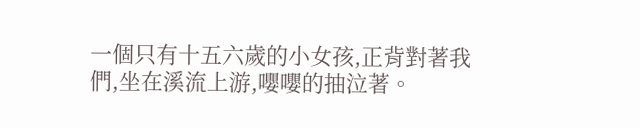一個只有十五六歲的小女孩,正背對著我們,坐在溪流上游,嚶嚶的抽泣著。